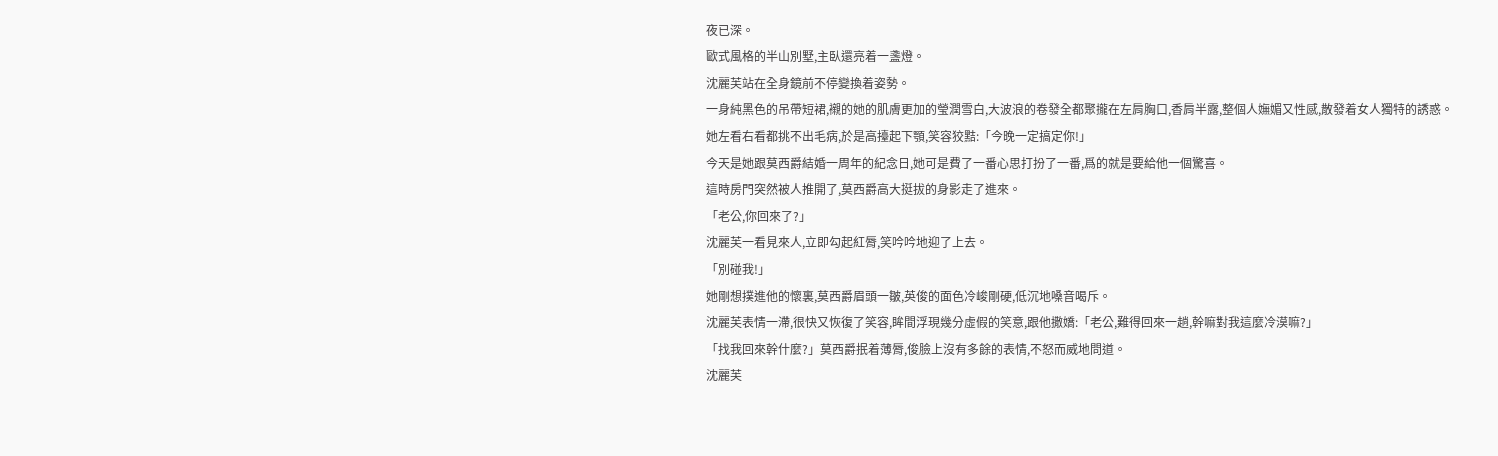夜已深。
歐式風格的半山別墅,主臥還亮着一盞燈。
沈麗芙站在全身鏡前不停變換着姿勢。
一身純黑色的吊帶短裙,襯的她的肌膚更加的瑩潤雪白,大波浪的卷發全都聚攏在左肩胸口,香肩半露,整個人嫵媚又性感,散發着女人獨特的誘惑。
她左看右看都挑不出毛病,於是高擡起下顎,笑容狡黠:「今晚一定搞定你!」
今天是她跟莫西爵結婚一周年的紀念日,她可是費了一番心思打扮了一番,爲的就是要給他一個驚喜。
這時房門突然被人推開了,莫西爵高大挺拔的身影走了進來。
「老公,你回來了?」
沈麗芙一看見來人,立即勾起紅脣,笑吟吟地迎了上去。
「別碰我!」
她剛想撲進他的懷裏,莫西爵眉頭一皺,英俊的面色冷峻剛硬,低沉地嗓音喝斥。
沈麗芙表情一滯,很快又恢復了笑容,眸間浮現幾分虛假的笑意,跟他撒嬌:「老公,難得回來一趟,幹嘛對我這麼冷漠嘛?」
「找我回來幹什麼?」莫西爵抿着薄脣,俊臉上沒有多餘的表情,不怒而威地問道。
沈麗芙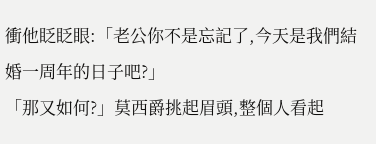衝他眨眨眼:「老公你不是忘記了,今天是我們結婚一周年的日子吧?」
「那又如何?」莫西爵挑起眉頭,整個人看起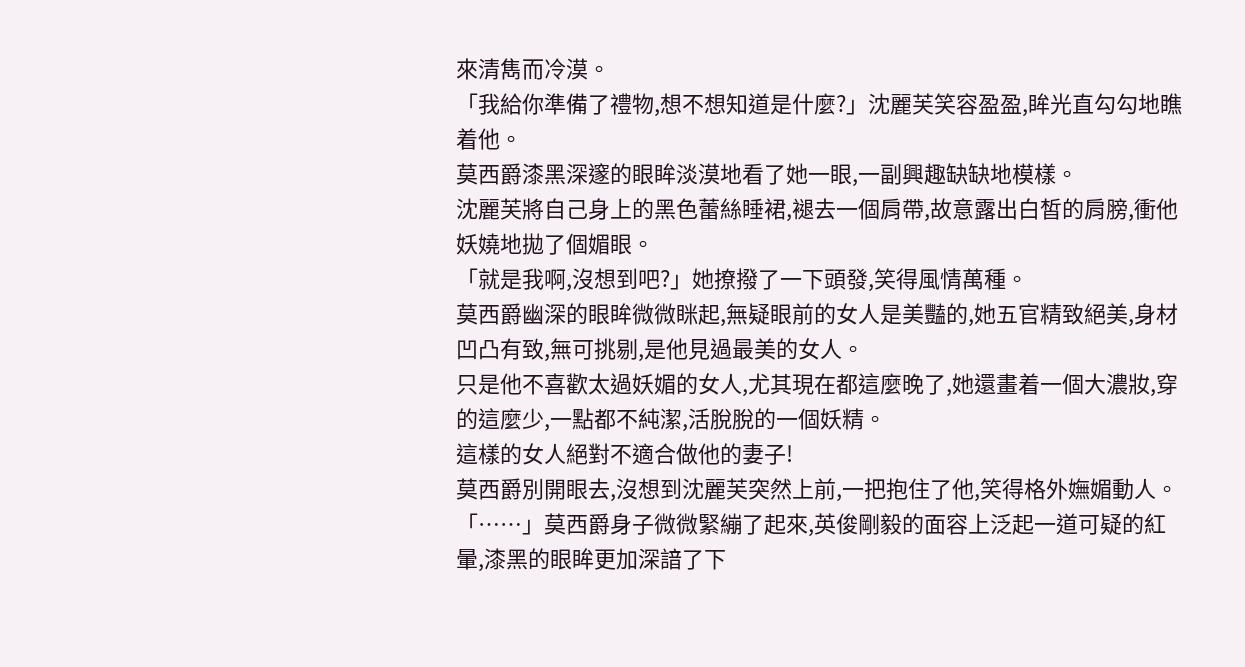來清雋而冷漠。
「我給你準備了禮物,想不想知道是什麼?」沈麗芙笑容盈盈,眸光直勾勾地瞧着他。
莫西爵漆黑深邃的眼眸淡漠地看了她一眼,一副興趣缺缺地模樣。
沈麗芙將自己身上的黑色蕾絲睡裙,褪去一個肩帶,故意露出白皙的肩膀,衝他妖嬈地拋了個媚眼。
「就是我啊,沒想到吧?」她撩撥了一下頭發,笑得風情萬種。
莫西爵幽深的眼眸微微眯起,無疑眼前的女人是美豔的,她五官精致絕美,身材凹凸有致,無可挑剔,是他見過最美的女人。
只是他不喜歡太過妖媚的女人,尤其現在都這麼晚了,她還畫着一個大濃妝,穿的這麼少,一點都不純潔,活脫脫的一個妖精。
這樣的女人絕對不適合做他的妻子!
莫西爵別開眼去,沒想到沈麗芙突然上前,一把抱住了他,笑得格外嫵媚動人。
「……」莫西爵身子微微緊繃了起來,英俊剛毅的面容上泛起一道可疑的紅暈,漆黑的眼眸更加深諳了下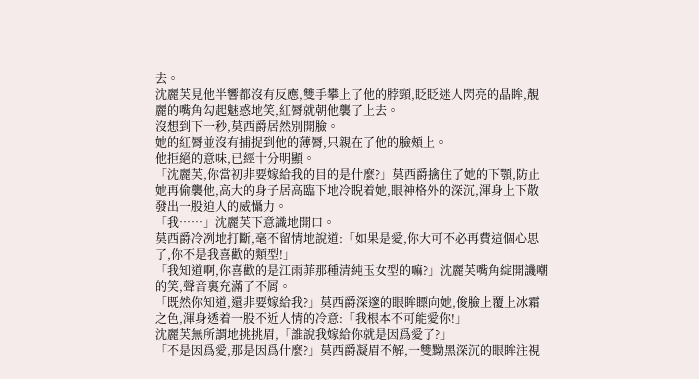去。
沈麗芙見他半響都沒有反應,雙手攀上了他的脖頸,眨眨迷人閃亮的晶眸,靚麗的嘴角勾起魅惑地笑,紅脣就朝他襲了上去。
沒想到下一秒,莫西爵居然別開臉。
她的紅脣並沒有捕捉到他的薄脣,只親在了他的臉頰上。
他拒絕的意味,已經十分明顯。
「沈麗芙,你當初非要嫁給我的目的是什麼?」莫西爵擒住了她的下顎,防止她再偷襲他,高大的身子居高臨下地冷睨着她,眼神格外的深沉,渾身上下散發出一股迫人的威懾力。
「我……」沈麗芙下意識地開口。
莫西爵冷冽地打斷,毫不留情地說道:「如果是愛,你大可不必再費這個心思了,你不是我喜歡的類型!」
「我知道啊,你喜歡的是江雨菲那種清純玉女型的嘛?」沈麗芙嘴角綻開譏嘲的笑,聲音裏充滿了不屑。
「既然你知道,還非要嫁給我?」莫西爵深邃的眼眸瞟向她,俊臉上覆上冰霜之色,渾身透着一股不近人情的冷意:「我根本不可能愛你!」
沈麗芙無所謂地挑挑眉,「誰說我嫁給你就是因爲愛了?」
「不是因爲愛,那是因爲什麼?」莫西爵凝眉不解,一雙黝黑深沉的眼眸注視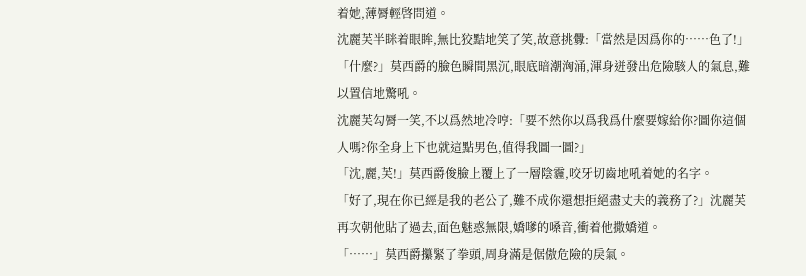着她,薄脣輕啓問道。
沈麗芙半眯着眼眸,無比狡黠地笑了笑,故意挑釁:「當然是因爲你的……色了!」
「什麼?」莫西爵的臉色瞬間黑沉,眼底暗潮洶涌,渾身迸發出危險駭人的氣息,難以置信地驚吼。
沈麗芙勾脣一笑,不以爲然地冷哼:「要不然你以爲我爲什麼要嫁給你?圖你這個人嗎?你全身上下也就這點男色,值得我圖一圖?」
「沈,麗,芙!」莫西爵俊臉上覆上了一層陰霾,咬牙切齒地吼着她的名字。
「好了,現在你已經是我的老公了,難不成你還想拒絕盡丈夫的義務了?」沈麗芙再次朝他貼了過去,面色魅惑無限,嬌嗲的嗓音,衝着他撒嬌道。
「……」莫西爵攥緊了拳頭,周身滿是倨傲危險的戾氣。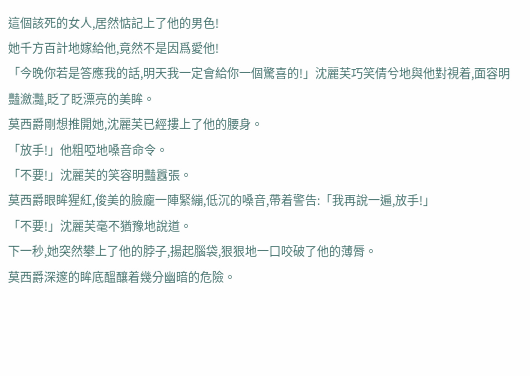這個該死的女人,居然惦記上了他的男色!
她千方百計地嫁給他,竟然不是因爲愛他!
「今晚你若是答應我的話,明天我一定會給你一個驚喜的!」沈麗芙巧笑倩兮地與他對視着,面容明豔瀲灩,眨了眨漂亮的美眸。
莫西爵剛想推開她,沈麗芙已經摟上了他的腰身。
「放手!」他粗啞地嗓音命令。
「不要!」沈麗芙的笑容明豔囂張。
莫西爵眼眸猩紅,俊美的臉龐一陣緊繃,低沉的嗓音,帶着警告:「我再說一遍,放手!」
「不要!」沈麗芙毫不猶豫地說道。
下一秒,她突然攀上了他的脖子,揚起腦袋,狠狠地一口咬破了他的薄脣。
莫西爵深邃的眸底醞釀着幾分幽暗的危險。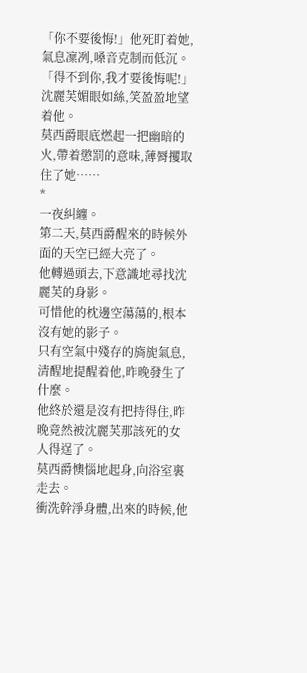「你不要後悔!」他死盯着她,氣息凜冽,嗓音克制而低沉。
「得不到你,我才要後悔呢!」沈麗芙媚眼如絲,笑盈盈地望着他。
莫西爵眼底燃起一把幽暗的火,帶着懲罰的意味,薄脣攫取住了她……
*
一夜糾纏。
第二天,莫西爵醒來的時候外面的天空已經大亮了。
他轉過頭去,下意識地尋找沈麗芙的身影。
可惜他的枕邊空蕩蕩的,根本沒有她的影子。
只有空氣中殘存的旖旎氣息,清醒地提醒着他,昨晚發生了什麼。
他終於還是沒有把持得住,昨晚竟然被沈麗芙那該死的女人得逞了。
莫西爵懊惱地起身,向浴室裏走去。
衝洗幹淨身體,出來的時候,他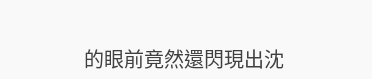的眼前竟然還閃現出沈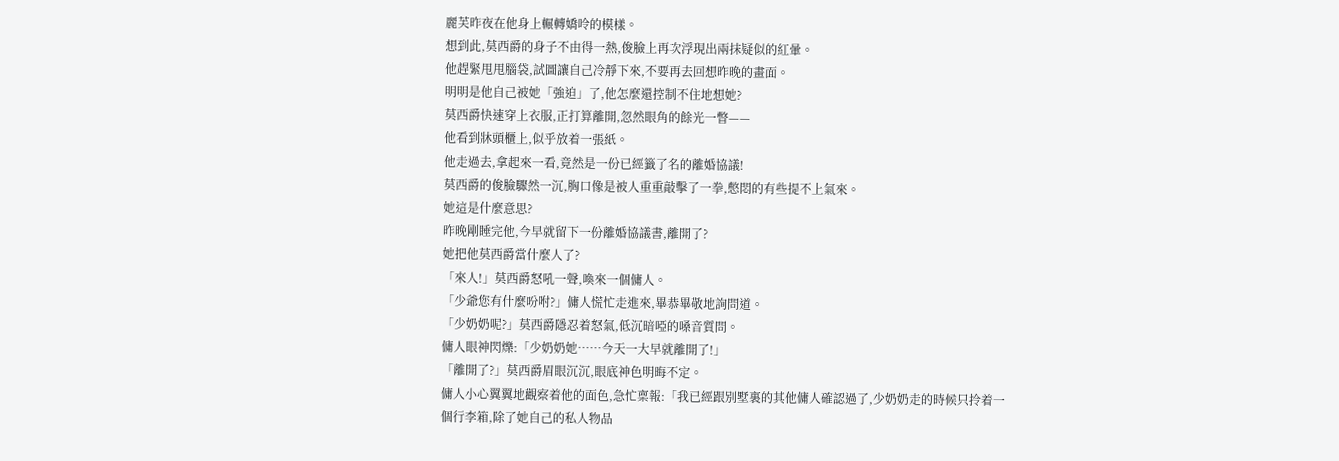麗芙昨夜在他身上輾轉嬌呤的模樣。
想到此,莫西爵的身子不由得一熱,俊臉上再次浮現出兩抹疑似的紅暈。
他趕緊甩甩腦袋,試圖讓自己冷靜下來,不要再去回想昨晚的畫面。
明明是他自己被她「強迫」了,他怎麼還控制不住地想她?
莫西爵快速穿上衣服,正打算離開,忽然眼角的餘光一瞥——
他看到牀頭櫃上,似乎放着一張紙。
他走過去,拿起來一看,竟然是一份已經籤了名的離婚協議!
莫西爵的俊臉驟然一沉,胸口像是被人重重敲擊了一拳,憋悶的有些提不上氣來。
她這是什麼意思?
昨晚剛睡完他,今早就留下一份離婚協議書,離開了?
她把他莫西爵當什麼人了?
「來人!」莫西爵怒吼一聲,喚來一個傭人。
「少爺您有什麼吩咐?」傭人慌忙走進來,畢恭畢敬地詢問道。
「少奶奶呢?」莫西爵隱忍着怒氣,低沉暗啞的嗓音質問。
傭人眼神閃爍:「少奶奶她……今天一大早就離開了!」
「離開了?」莫西爵眉眼沉沉,眼底神色明晦不定。
傭人小心翼翼地觀察着他的面色,急忙稟報:「我已經跟別墅裏的其他傭人確認過了,少奶奶走的時候只拎着一個行李箱,除了她自己的私人物品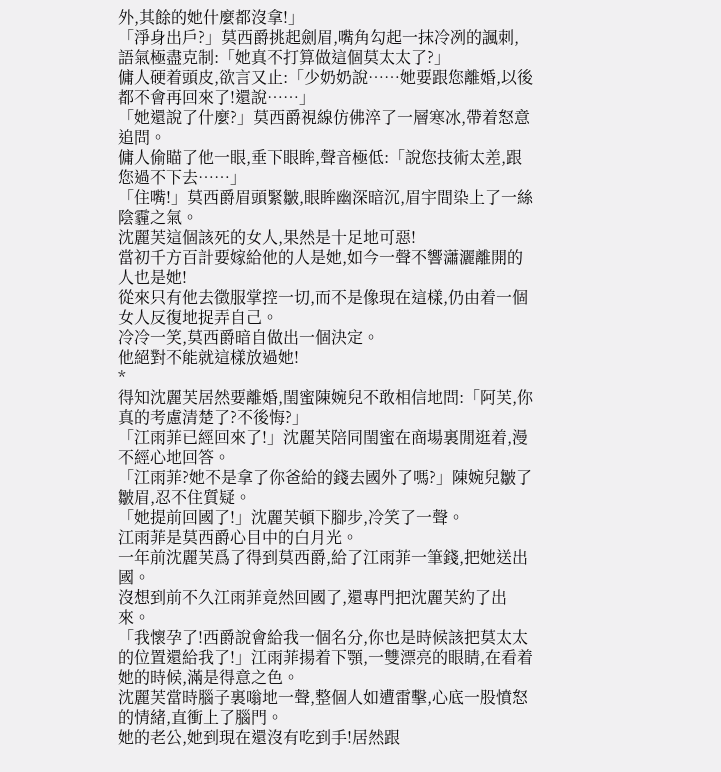外,其餘的她什麼都沒拿!」
「淨身出戶?」莫西爵挑起劍眉,嘴角勾起一抹冷冽的諷刺,語氣極盡克制:「她真不打算做這個莫太太了?」
傭人硬着頭皮,欲言又止:「少奶奶說……她要跟您離婚,以後都不會再回來了!還說……」
「她還說了什麼?」莫西爵視線仿佛淬了一層寒冰,帶着怒意追問。
傭人偷瞄了他一眼,垂下眼眸,聲音極低:「說您技術太差,跟您過不下去……」
「住嘴!」莫西爵眉頭緊皺,眼眸幽深暗沉,眉宇間染上了一絲陰霾之氣。
沈麗芙這個該死的女人,果然是十足地可惡!
當初千方百計要嫁給他的人是她,如今一聲不響瀟灑離開的人也是她!
從來只有他去徵服掌控一切,而不是像現在這樣,仍由着一個女人反復地捉弄自己。
冷冷一笑,莫西爵暗自做出一個決定。
他絕對不能就這樣放過她!
*
得知沈麗芙居然要離婚,閨蜜陳婉兒不敢相信地問:「阿芙,你真的考慮清楚了?不後悔?」
「江雨菲已經回來了!」沈麗芙陪同閨蜜在商場裏閒逛着,漫不經心地回答。
「江雨菲?她不是拿了你爸給的錢去國外了嗎?」陳婉兒皺了皺眉,忍不住質疑。
「她提前回國了!」沈麗芙頓下腳步,冷笑了一聲。
江雨菲是莫西爵心目中的白月光。
一年前沈麗芙爲了得到莫西爵,給了江雨菲一筆錢,把她送出國。
沒想到前不久江雨菲竟然回國了,還專門把沈麗芙約了出來。
「我懷孕了!西爵說會給我一個名分,你也是時候該把莫太太的位置還給我了!」江雨菲揚着下顎,一雙漂亮的眼睛,在看着她的時候,滿是得意之色。
沈麗芙當時腦子裏嗡地一聲,整個人如遭雷擊,心底一股憤怒的情緒,直衝上了腦門。
她的老公,她到現在還沒有吃到手!居然跟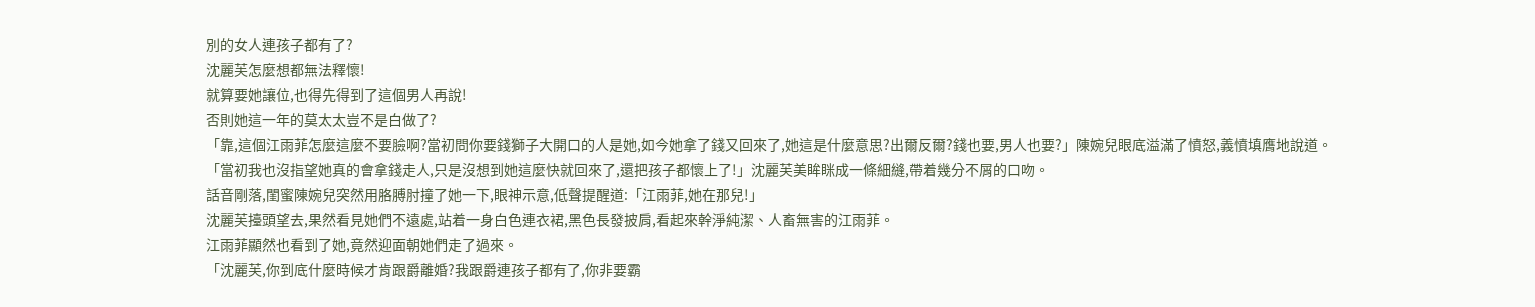別的女人連孩子都有了?
沈麗芙怎麼想都無法釋懷!
就算要她讓位,也得先得到了這個男人再說!
否則她這一年的莫太太豈不是白做了?
「靠,這個江雨菲怎麼這麼不要臉啊?當初問你要錢獅子大開口的人是她,如今她拿了錢又回來了,她這是什麼意思?出爾反爾?錢也要,男人也要?」陳婉兒眼底溢滿了憤怒,義憤填膺地說道。
「當初我也沒指望她真的會拿錢走人,只是沒想到她這麼快就回來了,還把孩子都懷上了!」沈麗芙美眸眯成一條細縫,帶着幾分不屑的口吻。
話音剛落,閨蜜陳婉兒突然用胳膊肘撞了她一下,眼神示意,低聲提醒道:「江雨菲,她在那兒!」
沈麗芙擡頭望去,果然看見她們不遠處,站着一身白色連衣裙,黑色長發披肩,看起來幹淨純潔、人畜無害的江雨菲。
江雨菲顯然也看到了她,竟然迎面朝她們走了過來。
「沈麗芙,你到底什麼時候才肯跟爵離婚?我跟爵連孩子都有了,你非要霸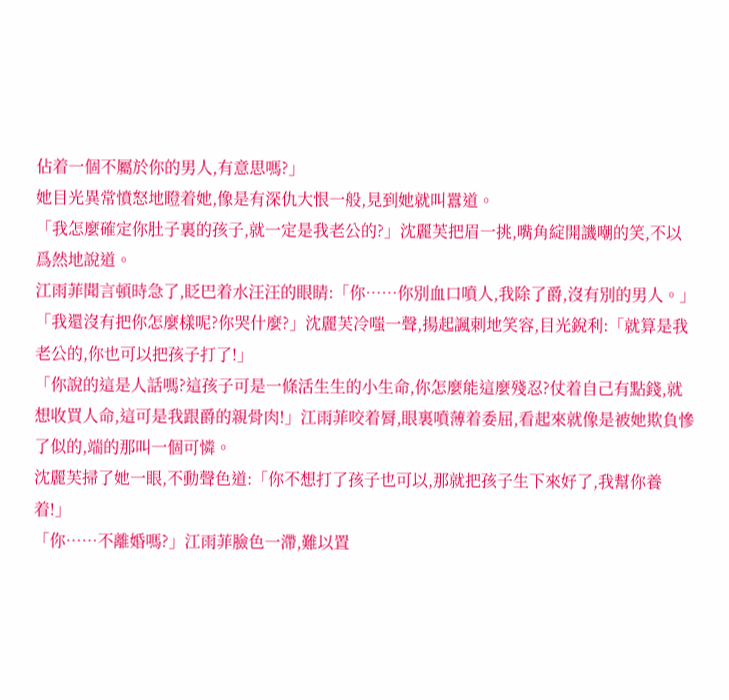佔着一個不屬於你的男人,有意思嗎?」
她目光異常憤怒地瞪着她,像是有深仇大恨一般,見到她就叫囂道。
「我怎麼確定你肚子裏的孩子,就一定是我老公的?」沈麗芙把眉一挑,嘴角綻開譏嘲的笑,不以爲然地說道。
江雨菲聞言頓時急了,眨巴着水汪汪的眼睛:「你……你別血口噴人,我除了爵,沒有別的男人。」
「我還沒有把你怎麼樣呢?你哭什麼?」沈麗芙冷嗤一聲,揚起諷刺地笑容,目光銳利:「就算是我老公的,你也可以把孩子打了!」
「你說的這是人話嗎?這孩子可是一條活生生的小生命,你怎麼能這麼殘忍?仗着自己有點錢,就想收買人命,這可是我跟爵的親骨肉!」江雨菲咬着脣,眼裏噴薄着委屈,看起來就像是被她欺負慘了似的,端的那叫一個可憐。
沈麗芙掃了她一眼,不動聲色道:「你不想打了孩子也可以,那就把孩子生下來好了,我幫你養着!」
「你……不離婚嗎?」江雨菲臉色一滯,難以置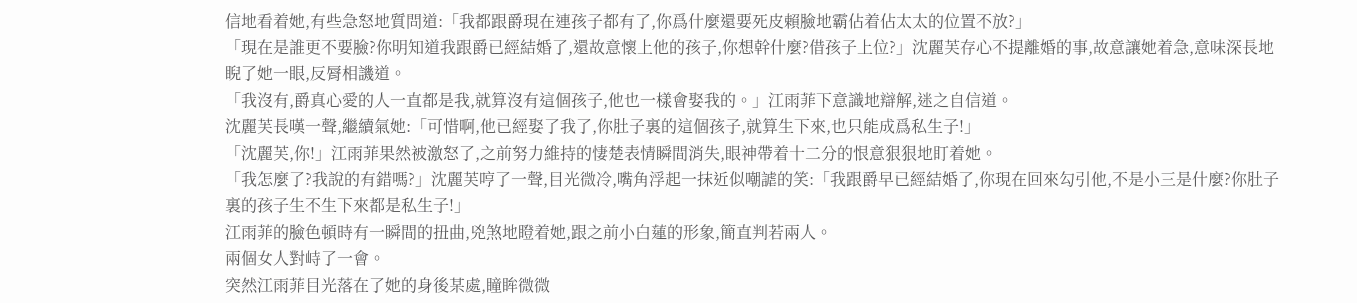信地看着她,有些急怒地質問道:「我都跟爵現在連孩子都有了,你爲什麼還要死皮賴臉地霸佔着佔太太的位置不放?」
「現在是誰更不要臉?你明知道我跟爵已經結婚了,還故意懷上他的孩子,你想幹什麼?借孩子上位?」沈麗芙存心不提離婚的事,故意讓她着急,意味深長地睨了她一眼,反脣相譏道。
「我沒有,爵真心愛的人一直都是我,就算沒有這個孩子,他也一樣會娶我的。」江雨菲下意識地辯解,迷之自信道。
沈麗芙長嘆一聲,繼續氣她:「可惜啊,他已經娶了我了,你肚子裏的這個孩子,就算生下來,也只能成爲私生子!」
「沈麗芙,你!」江雨菲果然被激怒了,之前努力維持的悽楚表情瞬間消失,眼神帶着十二分的恨意狠狠地盯着她。
「我怎麼了?我說的有錯嗎?」沈麗芙哼了一聲,目光微冷,嘴角浮起一抹近似嘲謔的笑:「我跟爵早已經結婚了,你現在回來勾引他,不是小三是什麼?你肚子裏的孩子生不生下來都是私生子!」
江雨菲的臉色頓時有一瞬間的扭曲,兇煞地瞪着她,跟之前小白蓮的形象,簡直判若兩人。
兩個女人對峙了一會。
突然江雨菲目光落在了她的身後某處,瞳眸微微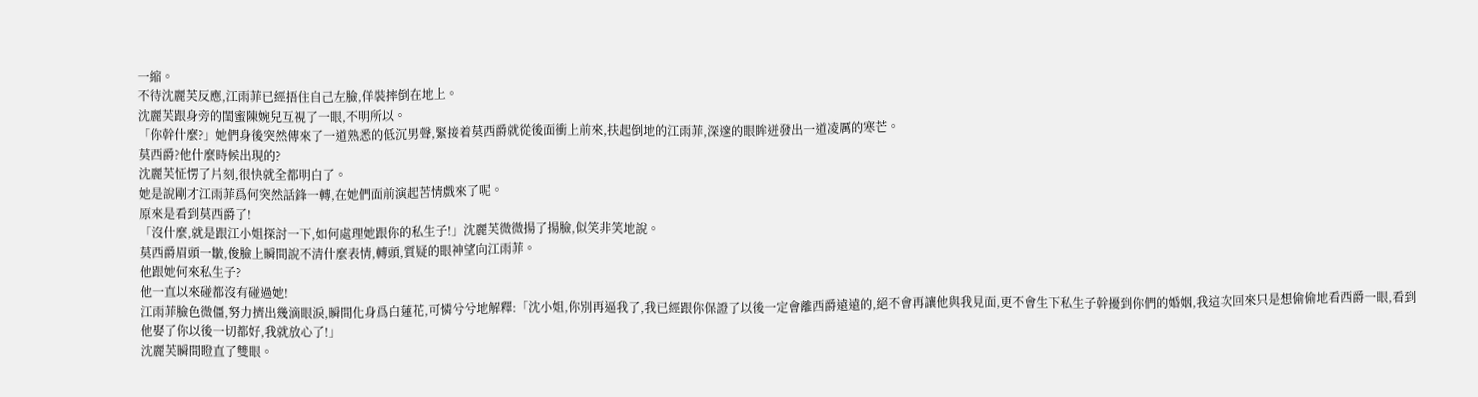一縮。
不待沈麗芙反應,江雨菲已經捂住自己左臉,佯裝摔倒在地上。
沈麗芙跟身旁的閨蜜陳婉兒互視了一眼,不明所以。
「你幹什麼?」她們身後突然傳來了一道熟悉的低沉男聲,緊接着莫西爵就從後面衝上前來,扶起倒地的江雨菲,深邃的眼眸迸發出一道凌厲的寒芒。
莫西爵?他什麼時候出現的?
沈麗芙怔愣了片刻,很快就全都明白了。
她是說剛才江雨菲爲何突然話鋒一轉,在她們面前演起苦情戲來了呢。
原來是看到莫西爵了!
「沒什麼,就是跟江小姐探討一下,如何處理她跟你的私生子!」沈麗芙微微揚了揚臉,似笑非笑地說。
莫西爵眉頭一皺,俊臉上瞬間說不清什麼表情,轉頭,質疑的眼神望向江雨菲。
他跟她何來私生子?
他一直以來碰都沒有碰過她!
江雨菲臉色微僵,努力擠出幾滴眼淚,瞬間化身爲白蓮花,可憐兮兮地解釋:「沈小姐,你別再逼我了,我已經跟你保證了以後一定會離西爵遠遠的,絕不會再讓他與我見面,更不會生下私生子幹擾到你們的婚姻,我這次回來只是想偷偷地看西爵一眼,看到他娶了你以後一切都好,我就放心了!」
沈麗芙瞬間瞪直了雙眼。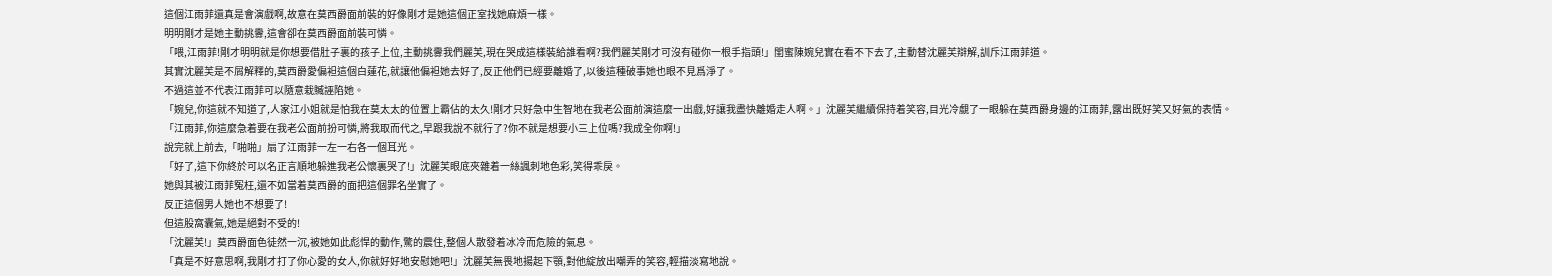這個江雨菲還真是會演戲啊,故意在莫西爵面前裝的好像剛才是她這個正室找她麻煩一樣。
明明剛才是她主動挑釁,這會卻在莫西爵面前裝可憐。
「喂,江雨菲!剛才明明就是你想要借肚子裏的孩子上位,主動挑釁我們麗芙,現在哭成這樣裝給誰看啊?我們麗芙剛才可沒有碰你一根手指頭!」閨蜜陳婉兒實在看不下去了,主動替沈麗芙辯解,訓斥江雨菲道。
其實沈麗芙是不屑解釋的,莫西爵愛偏袒這個白蓮花,就讓他偏袒她去好了,反正他們已經要離婚了,以後這種破事她也眼不見爲淨了。
不過這並不代表江雨菲可以隨意栽贓誣陷她。
「婉兒,你這就不知道了,人家江小姐就是怕我在莫太太的位置上霸佔的太久!剛才只好急中生智地在我老公面前演這麼一出戲,好讓我盡快離婚走人啊。」沈麗芙繼續保持着笑容,目光冷覷了一眼躲在莫西爵身邊的江雨菲,露出既好笑又好氣的表情。
「江雨菲,你這麼急着要在我老公面前扮可憐,將我取而代之,早跟我說不就行了?你不就是想要小三上位嗎?我成全你啊!」
說完就上前去,「啪啪」扇了江雨菲一左一右各一個耳光。
「好了,這下你終於可以名正言順地躲進我老公懷裏哭了!」沈麗芙眼底夾雜着一絲諷刺地色彩,笑得乖戾。
她與其被江雨菲冤枉,還不如當着莫西爵的面把這個罪名坐實了。
反正這個男人她也不想要了!
但這股窩囊氣,她是絕對不受的!
「沈麗芙!」莫西爵面色徒然一沉,被她如此彪悍的動作,驚的震住,整個人散發着冰冷而危險的氣息。
「真是不好意思啊,我剛才打了你心愛的女人,你就好好地安慰她吧!」沈麗芙無畏地揚起下顎,對他綻放出嘲弄的笑容,輕描淡寫地說。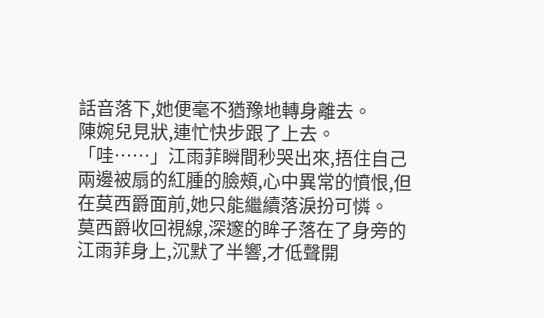話音落下,她便毫不猶豫地轉身離去。
陳婉兒見狀,連忙快步跟了上去。
「哇……」江雨菲瞬間秒哭出來,捂住自己兩邊被扇的紅腫的臉頰,心中異常的憤恨,但在莫西爵面前,她只能繼續落淚扮可憐。
莫西爵收回視線,深邃的眸子落在了身旁的江雨菲身上,沉默了半響,才低聲開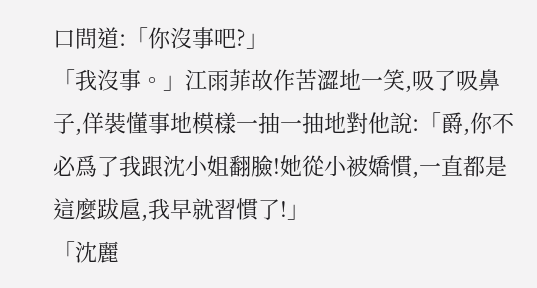口問道:「你沒事吧?」
「我沒事。」江雨菲故作苦澀地一笑,吸了吸鼻子,佯裝懂事地模樣一抽一抽地對他說:「爵,你不必爲了我跟沈小姐翻臉!她從小被嬌慣,一直都是這麼跋扈,我早就習慣了!」
「沈麗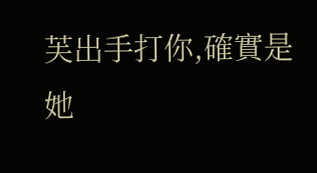芙出手打你,確實是她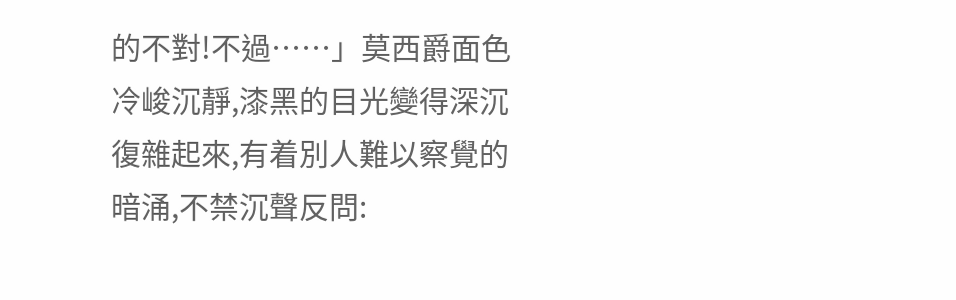的不對!不過……」莫西爵面色冷峻沉靜,漆黑的目光變得深沉復雜起來,有着別人難以察覺的暗涌,不禁沉聲反問: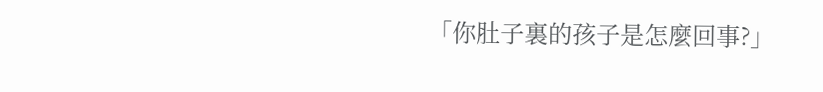「你肚子裏的孩子是怎麼回事?」